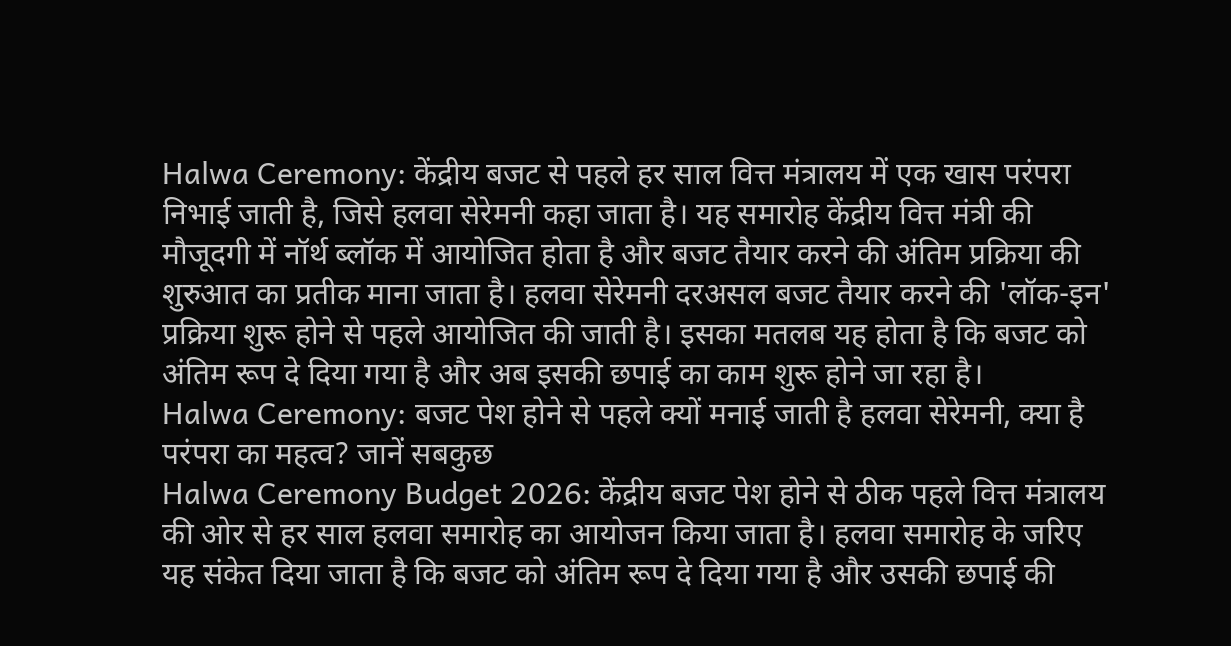Halwa Ceremony: केंद्रीय बजट से पहले हर साल वित्त मंत्रालय में एक खास परंपरा निभाई जाती है, जिसे हलवा सेरेमनी कहा जाता है। यह समारोह केंद्रीय वित्त मंत्री की मौजूदगी में नॉर्थ ब्लॉक में आयोजित होता है और बजट तैयार करने की अंतिम प्रक्रिया की शुरुआत का प्रतीक माना जाता है। हलवा सेरेमनी दरअसल बजट तैयार करने की 'लॉक-इन' प्रक्रिया शुरू होने से पहले आयोजित की जाती है। इसका मतलब यह होता है कि बजट को अंतिम रूप दे दिया गया है और अब इसकी छपाई का काम शुरू होने जा रहा है।
Halwa Ceremony: बजट पेश होने से पहले क्यों मनाई जाती है हलवा सेरेमनी, क्या है परंपरा का महत्व? जानें सबकुछ
Halwa Ceremony Budget 2026: केंद्रीय बजट पेश होने से ठीक पहले वित्त मंत्रालय की ओर से हर साल हलवा समारोह का आयोजन किया जाता है। हलवा समारोह के जरिए यह संकेत दिया जाता है कि बजट को अंतिम रूप दे दिया गया है और उसकी छपाई की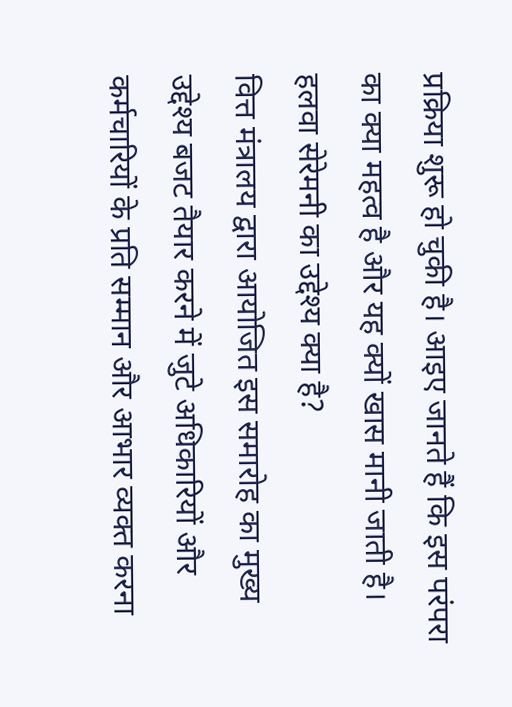प्रक्रिया शुरू हो चुकी है। आइए जानते हैं कि इस परंपरा का क्या महत्व है और यह क्यों खास मानी जाती है।
हलवा सेरेमनी का उद्देश्य क्या है?
वित्त मंत्रालय द्वारा आयोजित इस समारोह का मुख्य उद्देश्य बजट तैयार करने में जुटे अधिकारियों और कर्मचारियों के प्रति सम्मान और आभार व्यक्त करना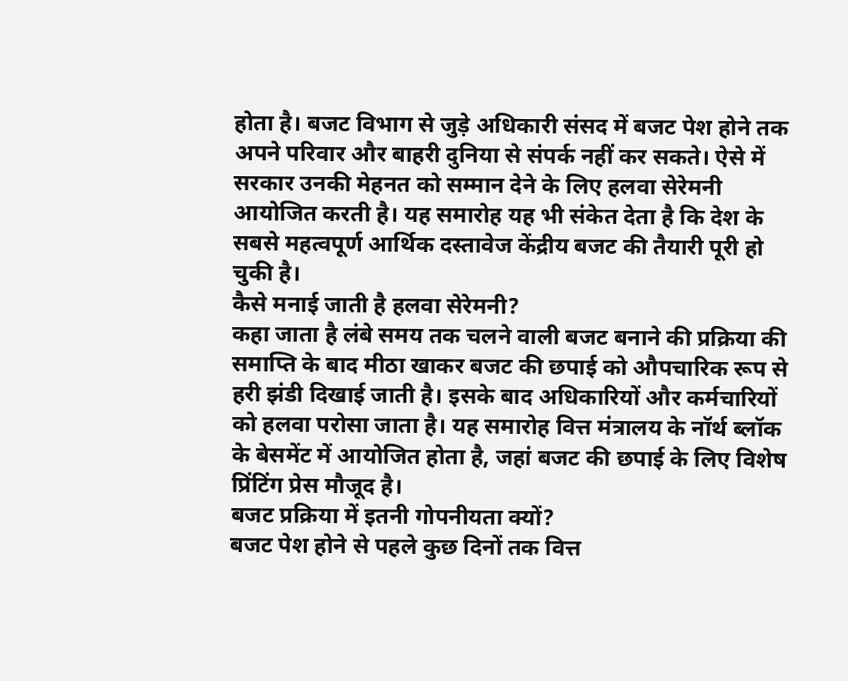होता है। बजट विभाग से जुड़े अधिकारी संसद में बजट पेश होने तक अपने परिवार और बाहरी दुनिया से संपर्क नहीं कर सकते। ऐसे में सरकार उनकी मेहनत को सम्मान देने के लिए हलवा सेरेमनी आयोजित करती है। यह समारोह यह भी संकेत देता है कि देश के सबसे महत्वपूर्ण आर्थिक दस्तावेज केंद्रीय बजट की तैयारी पूरी हो चुकी है।
कैसे मनाई जाती है हलवा सेरेमनी?
कहा जाता है लंबे समय तक चलने वाली बजट बनाने की प्रक्रिया की समाप्ति के बाद मीठा खाकर बजट की छपाई को औपचारिक रूप से हरी झंडी दिखाई जाती है। इसके बाद अधिकारियों और कर्मचारियों को हलवा परोसा जाता है। यह समारोह वित्त मंत्रालय के नॉर्थ ब्लॉक के बेसमेंट में आयोजित होता है, जहां बजट की छपाई के लिए विशेष प्रिंटिंग प्रेस मौजूद है।
बजट प्रक्रिया में इतनी गोपनीयता क्यों?
बजट पेश होने से पहले कुछ दिनों तक वित्त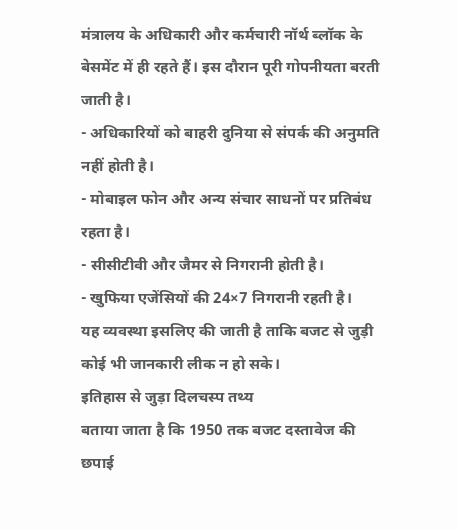मंत्रालय के अधिकारी और कर्मचारी नॉर्थ ब्लॉक के बेसमेंट में ही रहते हैं। इस दौरान पूरी गोपनीयता बरती जाती है।
- अधिकारियों को बाहरी दुनिया से संपर्क की अनुमति नहीं होती है।
- मोबाइल फोन और अन्य संचार साधनों पर प्रतिबंध रहता है।
- सीसीटीवी और जैमर से निगरानी होती है।
- खुफिया एजेंसियों की 24×7 निगरानी रहती है।
यह व्यवस्था इसलिए की जाती है ताकि बजट से जुड़ी कोई भी जानकारी लीक न हो सके।
इतिहास से जुड़ा दिलचस्प तथ्य
बताया जाता है कि 1950 तक बजट दस्तावेज की छपाई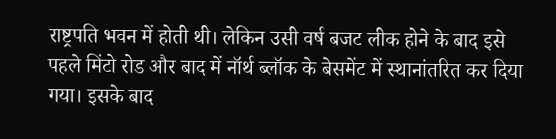राष्ट्रपति भवन में होती थी। लेकिन उसी वर्ष बजट लीक होने के बाद इसे पहले मिंटो रोड और बाद में नॉर्थ ब्लॉक के बेसमेंट में स्थानांतरित कर दिया गया। इसके बाद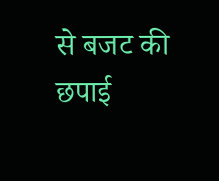से बजट की छपाई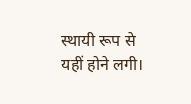स्थायी रूप से यहीं होने लगी।